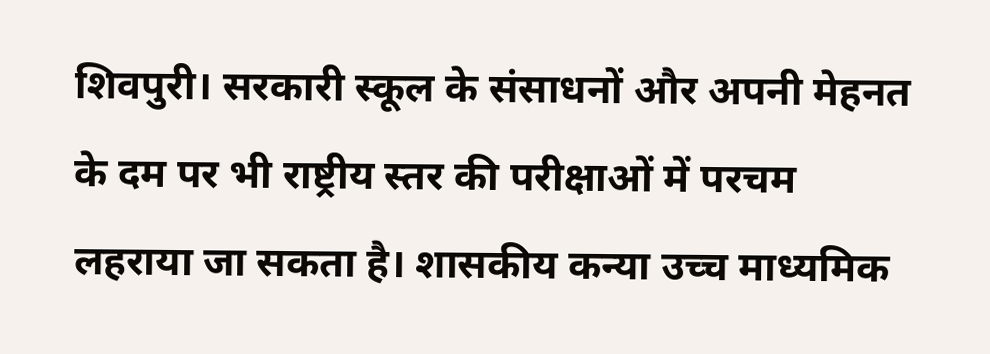शिवपुरी। सरकारी स्कूल के संसाधनों और अपनी मेहनत के दम पर भी राष्ट्रीय स्तर की परीक्षाओं में परचम लहराया जा सकता है। शासकीय कन्या उच्च माध्यमिक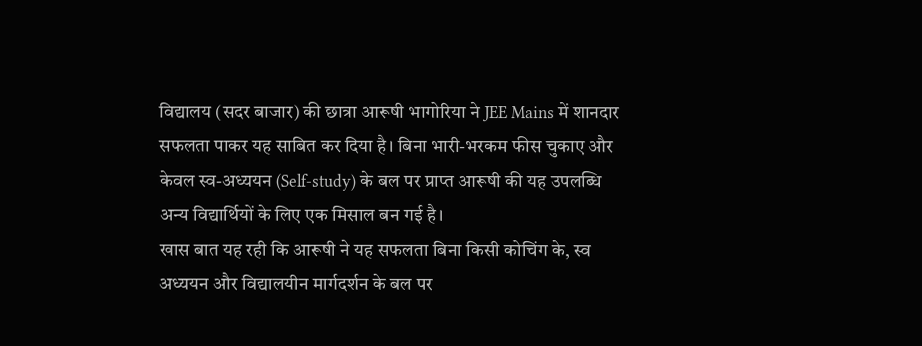विद्यालय (सदर बाजार) की छात्रा आरूषी भागोरिया ने JEE Mains में शानदार सफलता पाकर यह साबित कर दिया है। बिना भारी-भरकम फीस चुकाए और केवल स्व-अध्ययन (Self-study) के बल पर प्राप्त आरूषी की यह उपलब्धि अन्य विद्यार्थियों के लिए एक मिसाल बन गई है।
खास बात यह रही कि आरूषी ने यह सफलता बिना किसी कोचिंग के, स्व अध्ययन और विद्यालयीन मार्गदर्शन के बल पर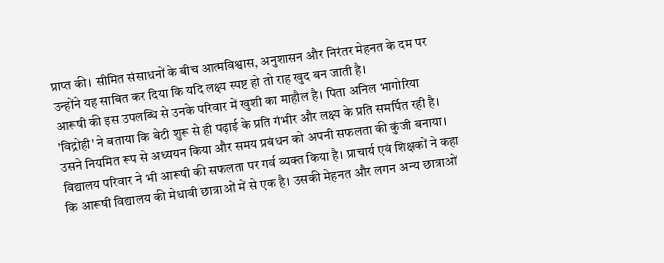प्राप्त की। सीमित संसाधनों के बीच आत्मविश्वास, अनुशासन और निरंतर मेहनत के दम पर उन्होंने यह साबित कर दिया कि यदि लक्ष्य स्पष्ट हो तो राह खुद बन जाती है।
आरूषी की इस उपलब्धि से उनके परिवार में खुशी का माहौल है। पिता अनिल भागोरिया 'विद्रोही' ने बताया कि बेटी शुरू से ही पढ़ाई के प्रति गंभीर और लक्ष्य के प्रति समर्पित रही है। उसने नियमित रूप से अध्ययन किया और समय प्रबंधन को अपनी सफलता की कुंजी बनाया।
विद्यालय परिवार ने भी आरूषी की सफलता पर गर्व व्यक्त किया है। प्राचार्य एवं शिक्षकों ने कहा कि आरूषी विद्यालय की मेधावी छात्राओं में से एक है। उसकी मेहनत और लगन अन्य छात्राओं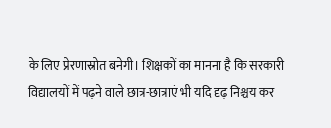के लिए प्रेरणास्रोत बनेगी। शिक्षकों का मानना है कि सरकारी विद्यालयों में पढ़ने वाले छात्र-छात्राएं भी यदि दृढ़ निश्चय कर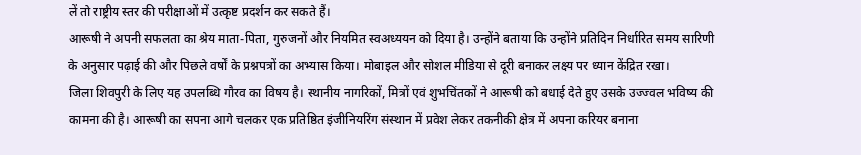लें तो राष्ट्रीय स्तर की परीक्षाओं में उत्कृष्ट प्रदर्शन कर सकते हैं।
आरूषी ने अपनी सफलता का श्रेय माता-पिता, गुरुजनों और नियमित स्वअध्ययन को दिया है। उन्होंने बताया कि उन्होंने प्रतिदिन निर्धारित समय सारिणी के अनुसार पढ़ाई की और पिछले वर्षों के प्रश्नपत्रों का अभ्यास किया। मोबाइल और सोशल मीडिया से दूरी बनाकर लक्ष्य पर ध्यान केंद्रित रखा।
जिला शिवपुरी के लिए यह उपलब्धि गौरव का विषय है। स्थानीय नागरिकों, मित्रों एवं शुभचिंतकों ने आरूषी को बधाई देते हुए उसके उज्ज्वल भविष्य की कामना की है। आरूषी का सपना आगे चलकर एक प्रतिष्ठित इंजीनियरिंग संस्थान में प्रवेश लेकर तकनीकी क्षेत्र में अपना करियर बनाना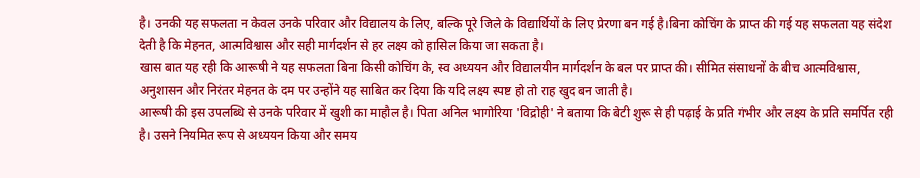है। उनकी यह सफलता न केवल उनके परिवार और विद्यालय के लिए, बल्कि पूरे जिले के विद्यार्थियों के लिए प्रेरणा बन गई है।बिना कोचिंग के प्राप्त की गई यह सफलता यह संदेश देती है कि मेहनत, आत्मविश्वास और सही मार्गदर्शन से हर लक्ष्य को हासिल किया जा सकता है।
खास बात यह रही कि आरूषी ने यह सफलता बिना किसी कोचिंग के, स्व अध्ययन और विद्यालयीन मार्गदर्शन के बल पर प्राप्त की। सीमित संसाधनों के बीच आत्मविश्वास, अनुशासन और निरंतर मेहनत के दम पर उन्होंने यह साबित कर दिया कि यदि लक्ष्य स्पष्ट हो तो राह खुद बन जाती है।
आरूषी की इस उपलब्धि से उनके परिवार में खुशी का माहौल है। पिता अनिल भागोरिया 'विद्रोही' ने बताया कि बेटी शुरू से ही पढ़ाई के प्रति गंभीर और लक्ष्य के प्रति समर्पित रही है। उसने नियमित रूप से अध्ययन किया और समय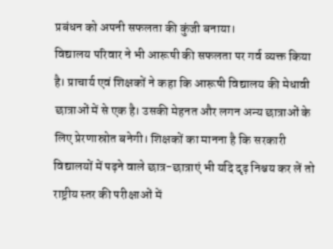प्रबंधन को अपनी सफलता की कुंजी बनाया।
विद्यालय परिवार ने भी आरूषी की सफलता पर गर्व व्यक्त किया है। प्राचार्य एवं शिक्षकों ने कहा कि आरूषी विद्यालय की मेधावी छात्राओं में से एक है। उसकी मेहनत और लगन अन्य छात्राओं के लिए प्रेरणास्रोत बनेगी। शिक्षकों का मानना है कि सरकारी विद्यालयों में पढ़ने वाले छात्र-छात्राएं भी यदि दृढ़ निश्चय कर लें तो राष्ट्रीय स्तर की परीक्षाओं में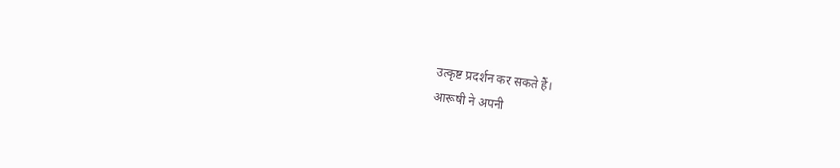उत्कृष्ट प्रदर्शन कर सकते हैं।
आरूषी ने अपनी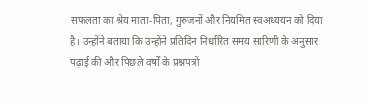सफलता का श्रेय माता-पिता, गुरुजनों और नियमित स्वअध्ययन को दिया है। उन्होंने बताया कि उन्होंने प्रतिदिन निर्धारित समय सारिणी के अनुसार पढ़ाई की और पिछले वर्षों के प्रश्नपत्रों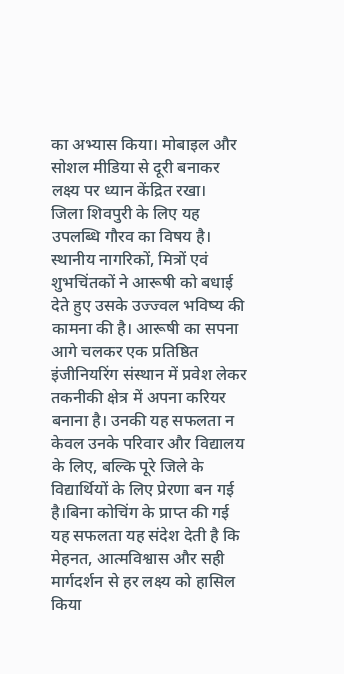का अभ्यास किया। मोबाइल और सोशल मीडिया से दूरी बनाकर लक्ष्य पर ध्यान केंद्रित रखा।
जिला शिवपुरी के लिए यह उपलब्धि गौरव का विषय है। स्थानीय नागरिकों, मित्रों एवं शुभचिंतकों ने आरूषी को बधाई देते हुए उसके उज्ज्वल भविष्य की कामना की है। आरूषी का सपना आगे चलकर एक प्रतिष्ठित इंजीनियरिंग संस्थान में प्रवेश लेकर तकनीकी क्षेत्र में अपना करियर बनाना है। उनकी यह सफलता न केवल उनके परिवार और विद्यालय के लिए, बल्कि पूरे जिले के विद्यार्थियों के लिए प्रेरणा बन गई है।बिना कोचिंग के प्राप्त की गई यह सफलता यह संदेश देती है कि मेहनत, आत्मविश्वास और सही मार्गदर्शन से हर लक्ष्य को हासिल किया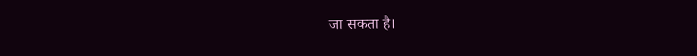जा सकता है।